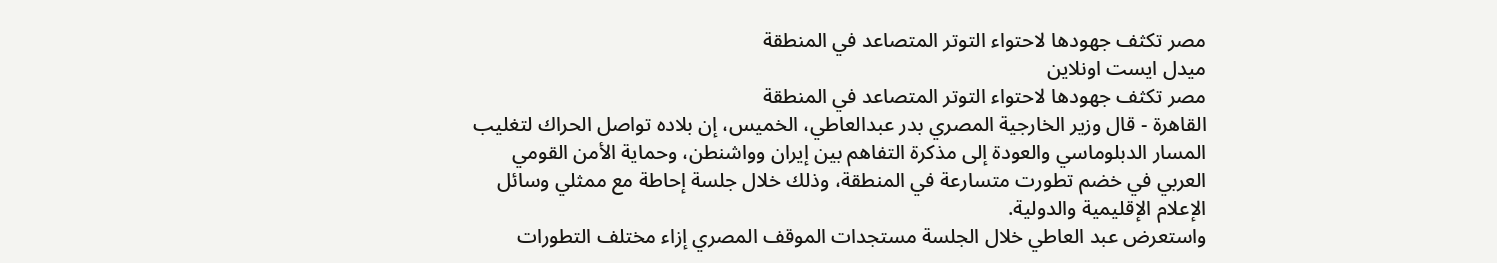مصر تكثف جهودها لاحتواء التوتر المتصاعد في المنطقة
ميدل ايست اونلاين
مصر تكثف جهودها لاحتواء التوتر المتصاعد في المنطقة
القاهرة - قال وزير الخارجية المصري بدر عبدالعاطي، الخميس، إن بلاده تواصل الحراك لتغليب المسار الدبلوماسي والعودة إلى مذكرة التفاهم بين إيران وواشنطن، وحماية الأمن القومي العربي في خضم تطورت متسارعة في المنطقة، وذلك خلال جلسة إحاطة مع ممثلي وسائل الإعلام الإقليمية والدولية.
واستعرض عبد العاطي خلال الجلسة مستجدات الموقف المصري إزاء مختلف التطورات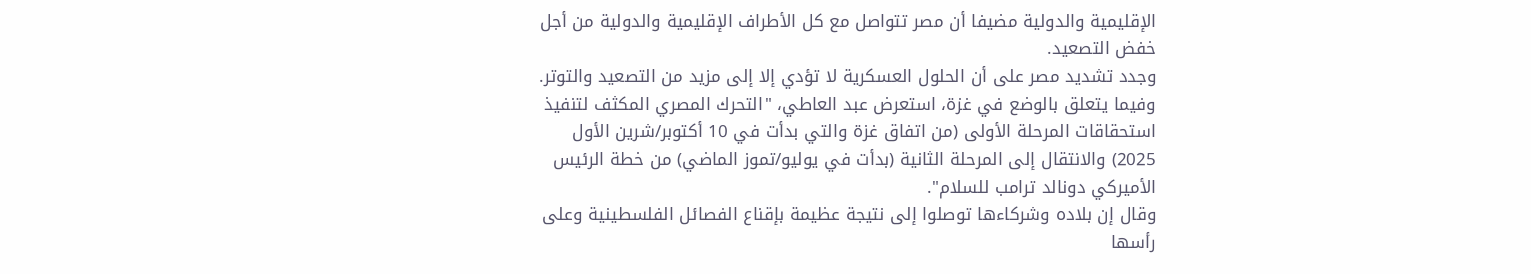الإقليمية والدولية مضيفا أن مصر تتواصل مع كل الأطراف الإقليمية والدولية من أجل خفض التصعيد.
وجدد تشديد مصر على أن الحلول العسكرية لا تؤدي إلا إلى مزيد من التصعيد والتوتر.
وفيما يتعلق بالوضع في غزة، استعرض عبد العاطي، "التحرك المصري المكثف لتنفيذ استحقاقات المرحلة الأولى (من اتفاق غزة والتي بدأت في 10 أكتوبر/شرين الأول 2025) والانتقال إلى المرحلة الثانية (بدأت في يوليو/تموز الماضي) من خطة الرئيس الأميركي دونالد ترامب للسلام".
وقال إن بلاده وشركاءها توصلوا إلى نتيجة عظيمة بإقناع الفصائل الفلسطينية وعلى رأسها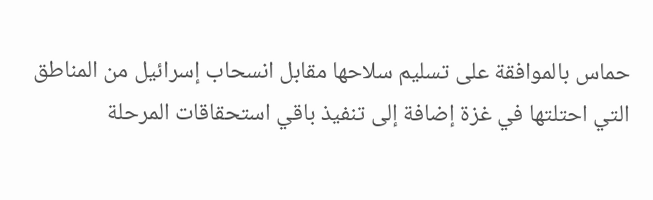حماس بالموافقة على تسليم سلاحها مقابل انسحاب إسرائيل من المناطق التي احتلتها في غزة إضافة إلى تنفيذ باقي استحقاقات المرحلة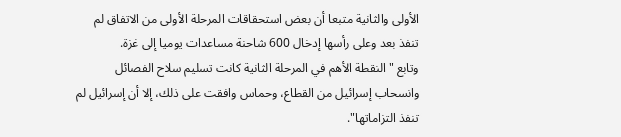الأولى والثانية متبعا أن بعض استحقاقات المرحلة الأولى من الاتفاق لم تنفذ بعد وعلى رأسها إدخال 600 شاحنة مساعدات يوميا إلى غزة.
وتابع "النقطة الأهم في المرحلة الثانية كانت تسليم سلاح الفصائل وانسحاب إسرائيل من القطاع، وحماس وافقت على ذلك، إلا أن إسرائيل لم تنفذ التزاماتها".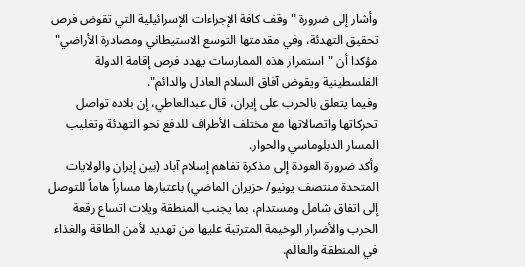وأشار إلى ضرورة "وقف كافة الإجراءات الإسرائيلية التي تقوض فرص تحقيق التهدئة، وفي مقدمتها التوسع الاستيطاني ومصادرة الأراضي" مؤكدا أن "استمرار هذه الممارسات يهدد فرص إقامة الدولة الفلسطينية ويقوض آفاق السلام العادل والدائم".
وفيما يتعلق بالحرب على إيران، قال عبدالعاطي، إن بلاده تواصل تحركاتها واتصالاتها مع مختلف الأطراف للدفع نحو التهدئة وتغليب المسار الدبلوماسي والحوار.
وأكد ضرورة العودة إلى مذكرة تفاهم إسلام آباد (بين إيران والولايات المتحدة منتصف يونيو/ حزيران الماضي) باعتبارها مساراً هاماً للتوصل إلى اتفاق شامل ومستدام، بما يجنب المنطقة ويلات اتساع رقعة الحرب والأضرار الوخيمة المترتبة عليها من تهديد لأمن الطاقة والغذاء في المنطقة والعالم.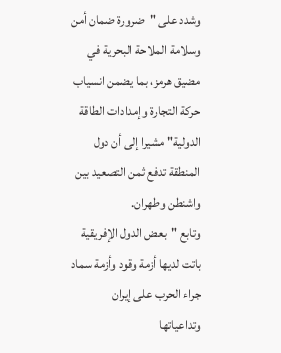وشدد على "ضرورة ضمان أمن وسلامة الملاحة البحرية في مضيق هرمز، بما يضمن انسياب حركة التجارة وإمدادات الطاقة الدولية" مشيرا إلى أن دول المنطقة تدفع ثمن التصعيد بين واشنطن وطهران.
وتابع "بعض الدول الإفريقية باتت لديها أزمة وقود وأزمة سماد جراء الحرب على إيران وتداعياتها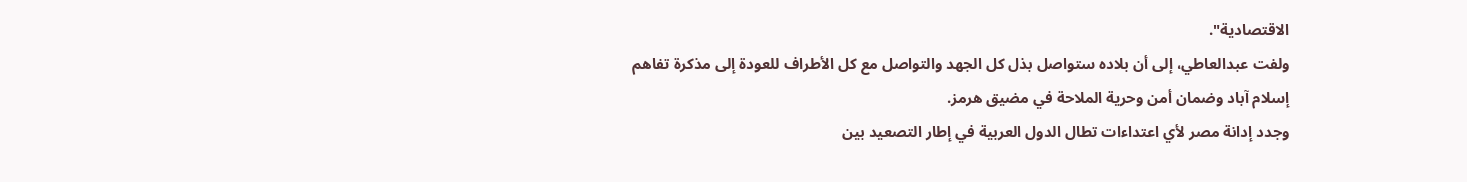الاقتصادية".
ولفت عبدالعاطي، إلى أن بلاده ستواصل بذل كل الجهد والتواصل مع كل الأطراف للعودة إلى مذكرة تفاهم إسلام آباد وضمان أمن وحرية الملاحة في مضيق هرمز.
وجدد إدانة مصر لأي اعتداءات تطال الدول العربية في إطار التصعيد بين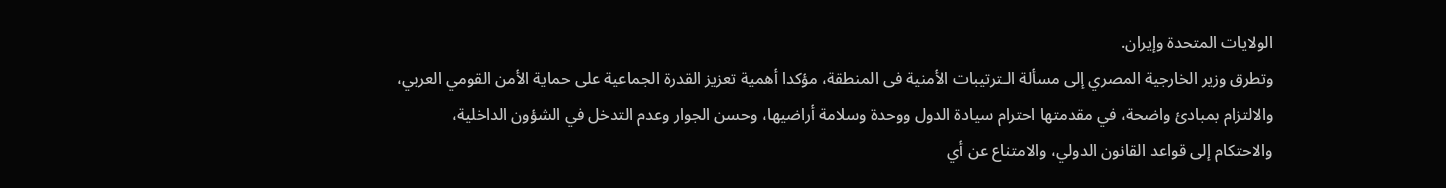الولايات المتحدة وإيران.
وتطرق وزير الخارجية المصري إلى مسألة الـترتيبات الأمنية فى المنطقة، مؤكدا أهمية تعزيز القدرة الجماعية على حماية الأمن القومي العربي، والالتزام بمبادئ واضحة، في مقدمتها احترام سيادة الدول ووحدة وسلامة أراضيها، وحسن الجوار وعدم التدخل في الشؤون الداخلية، والاحتكام إلى قواعد القانون الدولي، والامتناع عن أي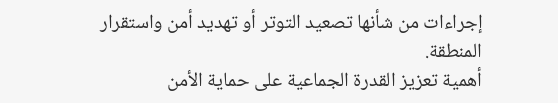إجراءات من شأنها تصعيد التوتر أو تهديد أمن واستقرار المنطقة.
أهمية تعزيز القدرة الجماعية على حماية الأمن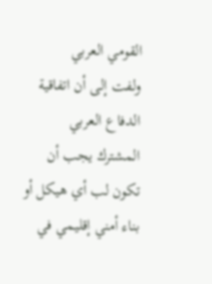القومي العربي
ولفت إلى أن اتفاقية الدفاع العربي المشترك يجب أن تكون لب أي هيكل أو بناء أمني إقليمي في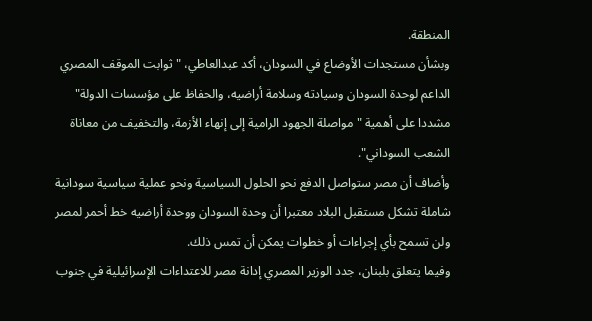المنطقة.
وبشأن مستجدات الأوضاع في السودان، أكد عبدالعاطي، "ثوابت الموقف المصري الداعم لوحدة السودان وسيادته وسلامة أراضيه، والحفاظ على مؤسسات الدولة" مشددا على أهمية "مواصلة الجهود الرامية إلى إنهاء الأزمة، والتخفيف من معاناة الشعب السوداني".
وأضاف أن مصر ستواصل الدفع نحو الحلول السياسية ونحو عملية سياسية سودانية شاملة تشكل مستقبل البلاد معتبرا أن وحدة السودان ووحدة أراضيه خط أحمر لمصر ولن تسمح بأي إجراءات أو خطوات يمكن أن تمس ذلك.
وفيما يتعلق بلبنان، جدد الوزير المصري إدانة مصر للاعتداءات الإسرائيلية في جنوب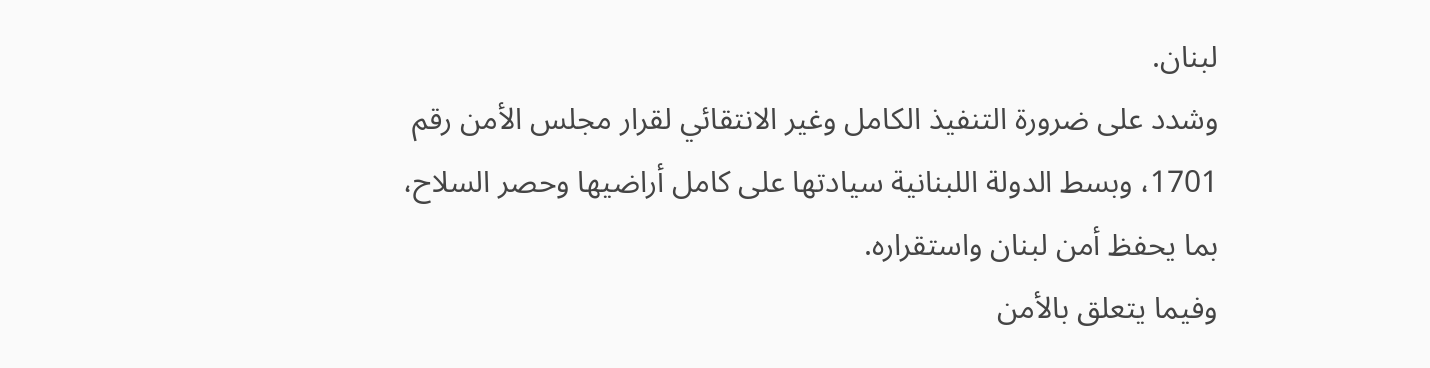لبنان.
وشدد على ضرورة التنفيذ الكامل وغير الانتقائي لقرار مجلس الأمن رقم 1701، وبسط الدولة اللبنانية سيادتها على كامل أراضيها وحصر السلاح، بما يحفظ أمن لبنان واستقراره.
وفيما يتعلق بالأمن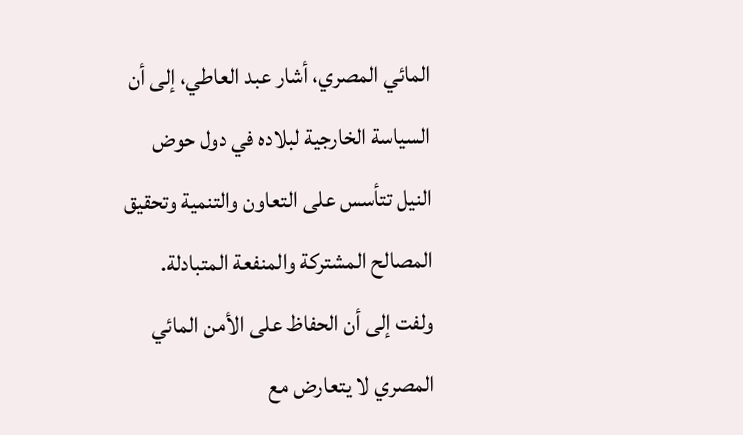المائي المصري، أشار عبد العاطي، إلى أن السياسة الخارجية لبلاده في دول حوض النيل تتأسس على التعاون والتنمية وتحقيق المصالح المشتركة والمنفعة المتبادلة.
ولفت إلى أن الحفاظ على الأمن المائي المصري لا يتعارض مع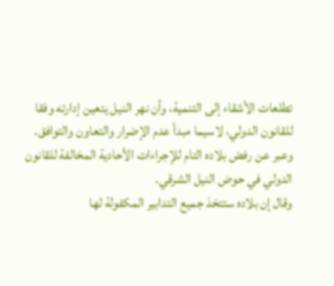تطلعات الأشقاء إلى التنمية، وأن نهر النيل يتعين إدارته وفقا للقانون الدولي، لاسيما مبدأ عدم الإضرار والتعاون والتوافق.
وعبر عن رفض بلاده التام للإجراءات الأحادية المخالفة للقانون الدولي في حوض النيل الشرقي.
وقال إن بلاده ستتخذ جميع التدابير المكفولة لها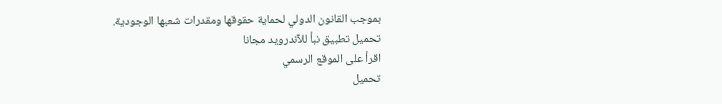بموجب القانون الدولي لحماية حقوقها ومقدرات شعبها الوجودية.
تحميل تطبيق نبأ للآندرويد مجانا
اقرأ على الموقع الرسمي
تحميل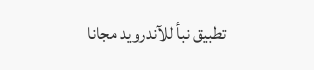تطبيق نبأ للآندرويد مجانا